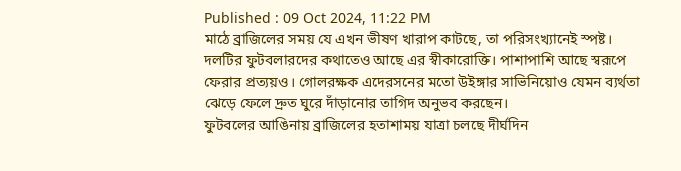Published : 09 Oct 2024, 11:22 PM
মাঠে ব্রাজিলের সময় যে এখন ভীষণ খারাপ কাটছে, তা পরিসংখ্যানেই স্পষ্ট। দলটির ফুটবলারদের কথাতেও আছে এর স্বীকারোক্তি। পাশাপাশি আছে স্বরূপে ফেরার প্রত্যয়ও। গোলরক্ষক এদেরসনের মতো উইঙ্গার সাভিনিয়োও যেমন ব্যর্থতা ঝেড়ে ফেলে দ্রুত ঘুরে দাঁড়ানোর তাগিদ অনুভব করছেন।
ফুটবলের আঙিনায় ব্রাজিলের হতাশাময় যাত্রা চলছে দীর্ঘদিন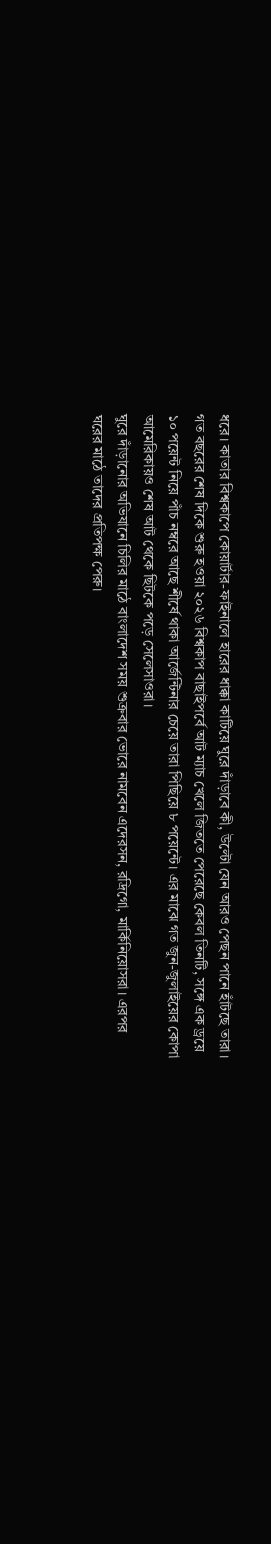ধরে। কাতার বিশ্বকাপে কোয়ার্টার-ফাইনালে হারের ধাক্কা কাটিয়ে ঘুরে দাঁড়াবে কী, উল্টো যেন আরও পেছন পানে হাঁটছে তারা।
গত বছরের শেষ দিকে শুরু হওয়া ২০২৬ বিশ্বকাপ বাছাইপর্বে আট ম্যাচ খেলে জিততে পেরেছে কেবল তিনটি, সঙ্গে এক ড্রয়ে ১০ পয়েন্ট নিয়ে পাঁচ নম্বরে আছে শীর্ষে থাকা আর্জেন্টিনার চেয়ে তারা পিছিয়ে ৮ পয়েন্টে। এর মাঝে গত জুন-জুলাইয়ের কোপা আমেরিকায়ও শেষ আট থেকে ছিটকে পড়ে সেলেসাওরা।
ঘুরে দাঁড়ানোর অভিযানে চিলির মাঠে বাংলাদেশ সময় শুক্রবার ভোরে নামবেন এদেরসন, রদ্রিগো, মার্কিনিয়োসরা। এরপর ঘরের মাঠে তাদের প্রতিপক্ষ পেরু।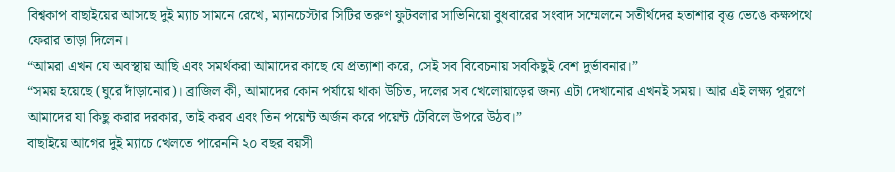বিশ্বকাপ বাছাইয়ের আসছে দুই ম্যাচ সামনে রেখে, ম্যানচেস্টার সিটির তরুণ ফুটবলার সাভিনিয়ো বুধবারের সংবাদ সম্মেলনে সতীর্থদের হতাশার বৃত্ত ভেঙে কক্ষপথে ফেরার তাড়া দিলেন।
“আমরা এখন যে অবস্থায় আছি এবং সমর্থকরা আমাদের কাছে যে প্রত্যাশা করে, সেই সব বিবেচনায় সবকিছুই বেশ দুর্ভাবনার।”
“সময় হয়েছে (ঘুরে দাঁড়ানোর)। ব্রাজিল কী, আমাদের কোন পর্যায়ে থাকা উচিত, দলের সব খেলোয়াড়ের জন্য এটা দেখানোর এখনই সময়। আর এই লক্ষ্য পূরণে আমাদের যা কিছু করার দরকার, তাই করব এবং তিন পয়েন্ট অর্জন করে পয়েন্ট টেবিলে উপরে উঠব।”
বাছাইয়ে আগের দুই ম্যাচে খেলতে পারেননি ২০ বছর বয়সী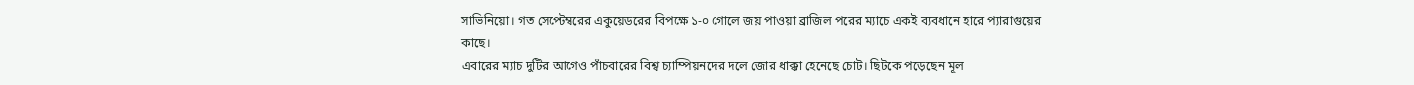সাভিনিয়ো। গত সেপ্টেম্বরের একুয়েডরের বিপক্ষে ১-০ গোলে জয় পাওয়া ব্রাজিল পরের ম্যাচে একই ব্যবধানে হারে প্যারাগুয়ের কাছে।
এবারের ম্যাচ দুটির আগেও পাঁচবারের বিশ্ব চ্যাম্পিয়নদের দলে জোর ধাক্কা হেনেছে চোট। ছিটকে পড়েছেন মূল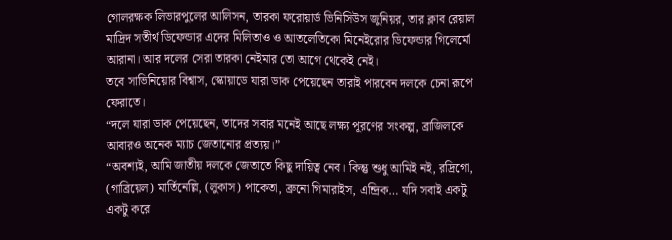গোলরক্ষক লিভারপুলের আলিসন, তারকা ফরোয়ার্ড ভিনিসিউস জুনিয়র, তার ক্লাব রেয়াল মাদ্রিদ সতীর্থ ডিফেন্ডার এদের মিলিতাও ও আতলেতিকো মিনেইরোর ডিফেন্ডার গিলের্মো আরানা। আর দলের সেরা তারকা নেইমার তো আগে থেকেই নেই।
তবে সাভিনিয়োর বিশ্বাস, স্কোয়াডে যারা ডাক পেয়েছেন তারাই পারবেন দলকে চেনা রূপে ফেরাতে।
“দলে যারা ডাক পেয়েছেন, তাদের সবার মনেই আছে লক্ষ্য পূরণের সংকল্প, ব্রাজিলকে আবারও অনেক ম্যাচ জেতানোর প্রত্যয়।”
“অবশ্যই, আমি জাতীয় দলকে জেতাতে কিছু দায়িত্ব নেব। কিন্তু শুধু আমিই নই, রদ্রিগো, (গাব্রিয়েল) মার্তিনেল্লি, (লুকাস) পাকেতা, ব্রুনো গিমারাইস, এন্দ্রিক… যদি সবাই একটু একটু করে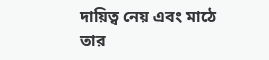দায়িত্ব নেয় এবং মাঠে তার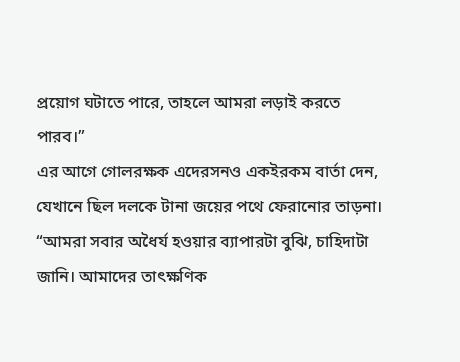প্রয়োগ ঘটাতে পারে, তাহলে আমরা লড়াই করতে পারব।”
এর আগে গোলরক্ষক এদেরসনও একইরকম বার্তা দেন, যেখানে ছিল দলকে টানা জয়ের পথে ফেরানোর তাড়না।
“আমরা সবার অধৈর্য হওয়ার ব্যাপারটা বুঝি, চাহিদাটা জানি। আমাদের তাৎক্ষণিক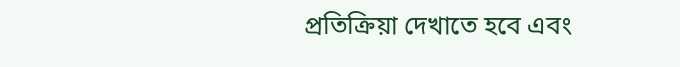প্রতিক্রিয়া দেখাতে হবে এবং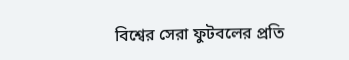বিশ্বের সেরা ফুটবলের প্রতি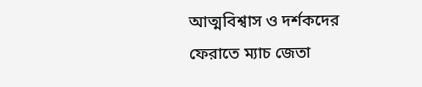আত্মবিশ্বাস ও দর্শকদের ফেরাতে ম্যাচ জেতা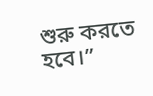শুরু করতে হবে।”